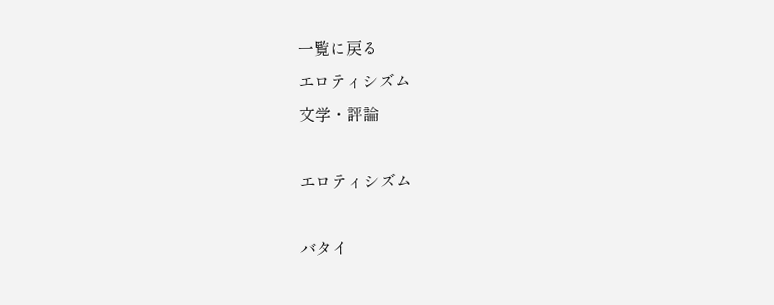一覧に戻る
エロティシズム
文学・評論

エロティシズム

バタイ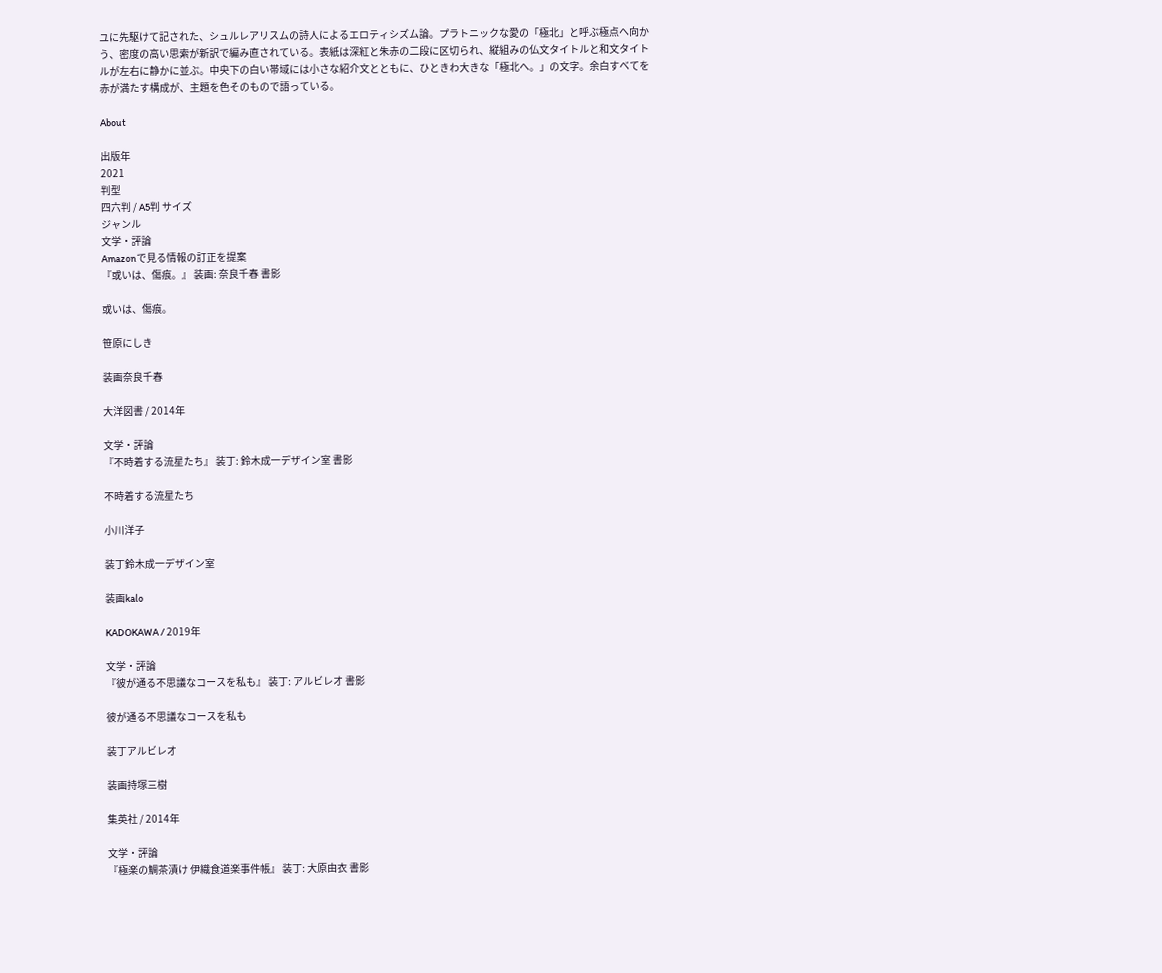ユに先駆けて記された、シュルレアリスムの詩人によるエロティシズム論。プラトニックな愛の「極北」と呼ぶ極点へ向かう、密度の高い思索が新訳で編み直されている。表紙は深紅と朱赤の二段に区切られ、縦組みの仏文タイトルと和文タイトルが左右に静かに並ぶ。中央下の白い帯域には小さな紹介文とともに、ひときわ大きな「極北へ。」の文字。余白すべてを赤が満たす構成が、主題を色そのもので語っている。

About

出版年
2021
判型
四六判 / A5判 サイズ
ジャンル
文学・評論
Amazonで見る情報の訂正を提案
『或いは、傷痕。』 装画: 奈良千春 書影

或いは、傷痕。

笹原にしき

装画奈良千春

大洋図書 / 2014年

文学・評論
『不時着する流星たち』 装丁: 鈴木成一デザイン室 書影

不時着する流星たち

小川洋子

装丁鈴木成一デザイン室

装画kalo

KADOKAWA / 2019年

文学・評論
『彼が通る不思議なコースを私も』 装丁: アルビレオ 書影

彼が通る不思議なコースを私も

装丁アルビレオ

装画持塚三樹

集英社 / 2014年

文学・評論
『極楽の鯛茶漬け 伊織食道楽事件帳』 装丁: 大原由衣 書影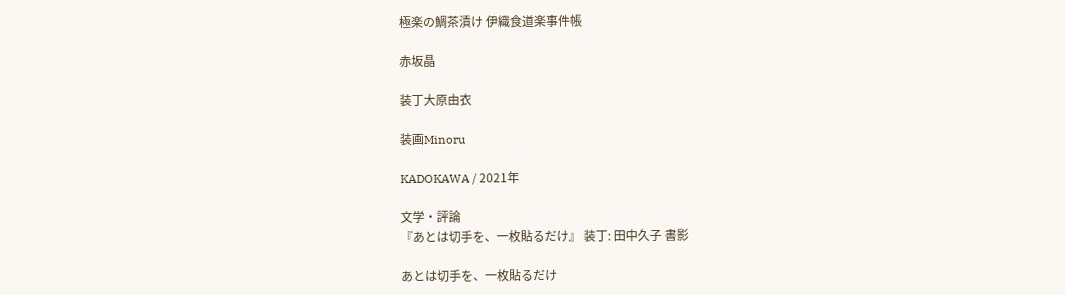極楽の鯛茶漬け 伊織食道楽事件帳

赤坂晶

装丁大原由衣

装画Minoru

KADOKAWA / 2021年

文学・評論
『あとは切手を、一枚貼るだけ』 装丁: 田中久子 書影

あとは切手を、一枚貼るだけ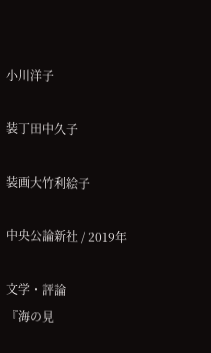小川洋子

装丁田中久子

装画大竹利絵子

中央公論新社 / 2019年

文学・評論
『海の見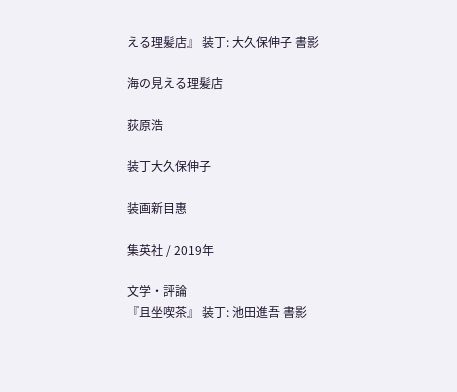える理髪店』 装丁: 大久保伸子 書影

海の見える理髪店

荻原浩

装丁大久保伸子

装画新目惠

集英社 / 2019年

文学・評論
『且坐喫茶』 装丁: 池田進吾 書影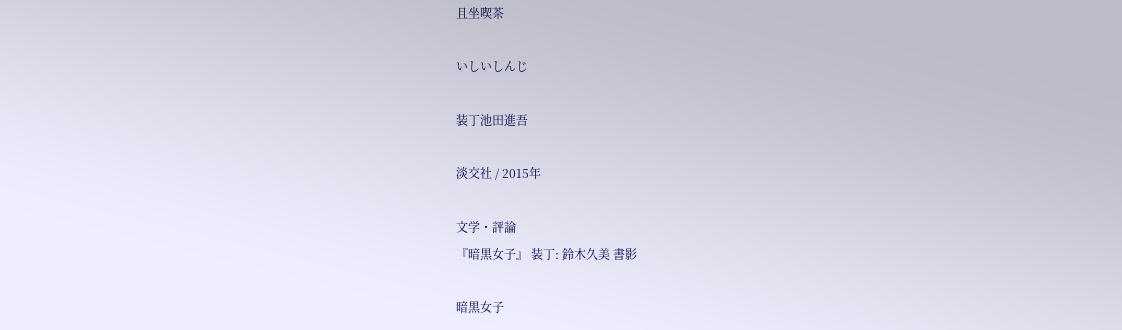且坐喫茶

いしいしんじ

装丁池田進吾

淡交社 / 2015年

文学・評論
『暗黒女子』 装丁: 鈴木久美 書影

暗黒女子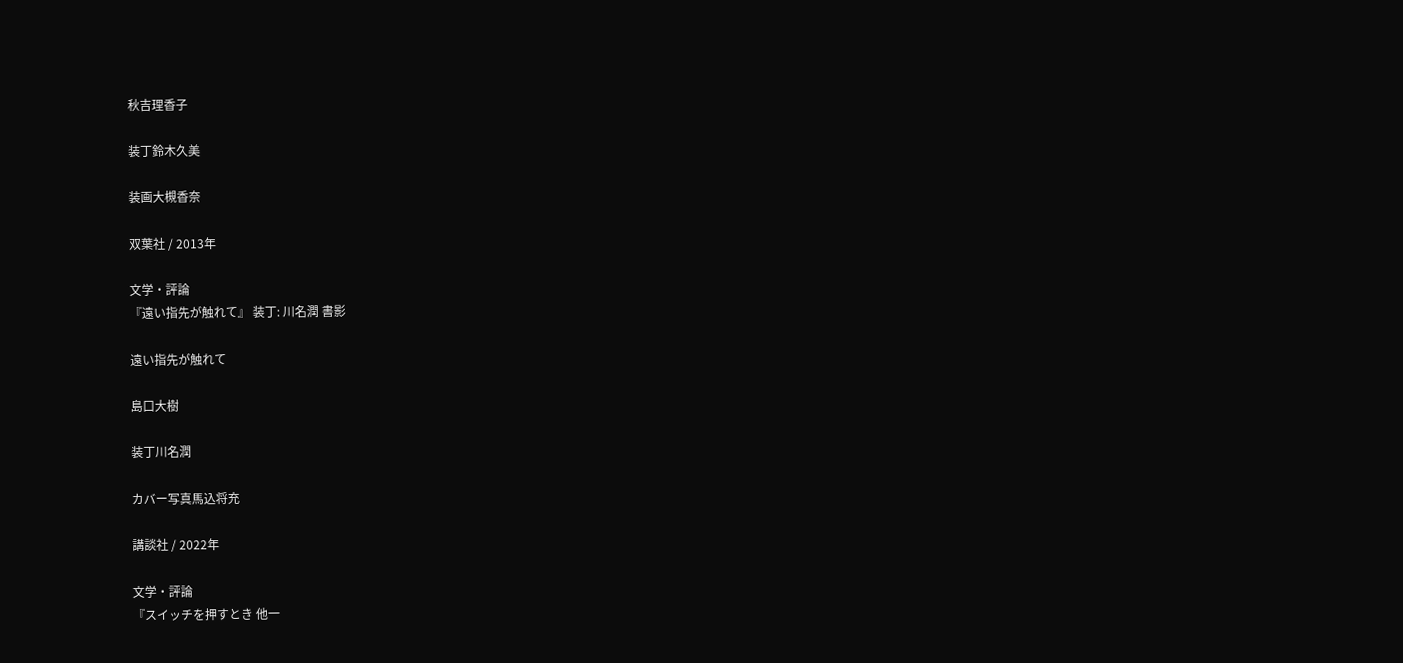秋吉理香子

装丁鈴木久美

装画大槻香奈

双葉社 / 2013年

文学・評論
『遠い指先が触れて』 装丁: 川名潤 書影

遠い指先が触れて

島口大樹

装丁川名潤

カバー写真馬込将充

講談社 / 2022年

文学・評論
『スイッチを押すとき 他一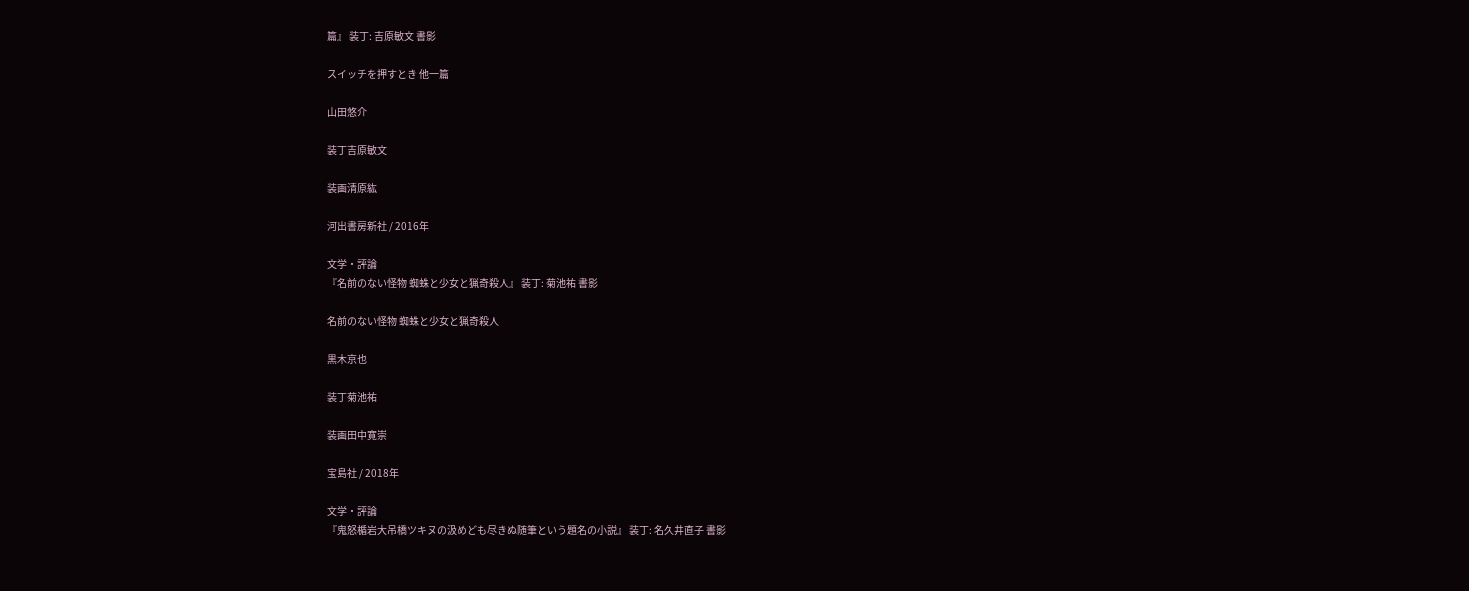篇』 装丁: 吉原敏文 書影

スイッチを押すとき 他一篇

山田悠介

装丁吉原敏文

装画清原紘

河出書房新社 / 2016年

文学・評論
『名前のない怪物 蜘蛛と少女と猟奇殺人』 装丁: 菊池祐 書影

名前のない怪物 蜘蛛と少女と猟奇殺人

黒木京也

装丁菊池祐

装画田中寛崇

宝島社 / 2018年

文学・評論
『鬼怒楯岩大吊橋ツキヌの汲めども尽きぬ随筆という題名の小説』 装丁: 名久井直子 書影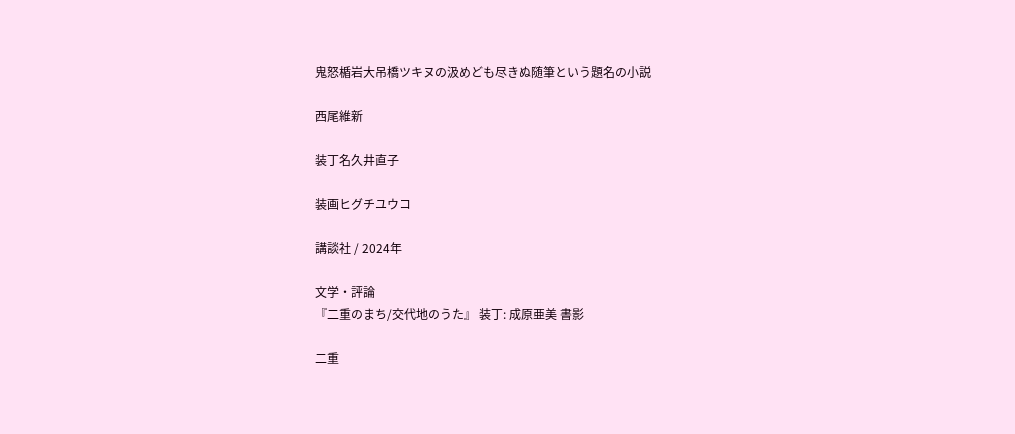鬼怒楯岩大吊橋ツキヌの汲めども尽きぬ随筆という題名の小説

西尾維新

装丁名久井直子

装画ヒグチユウコ

講談社 / 2024年

文学・評論
『二重のまち/交代地のうた』 装丁: 成原亜美 書影

二重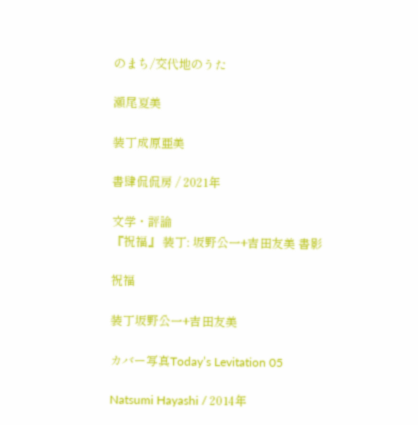のまち/交代地のうた

瀬尾夏美

装丁成原亜美

書肆侃侃房 / 2021年

文学・評論
『祝福』 装丁: 坂野公一+吉田友美 書影

祝福

装丁坂野公一+吉田友美

カバー写真Today’s Levitation 05

Natsumi Hayashi / 2014年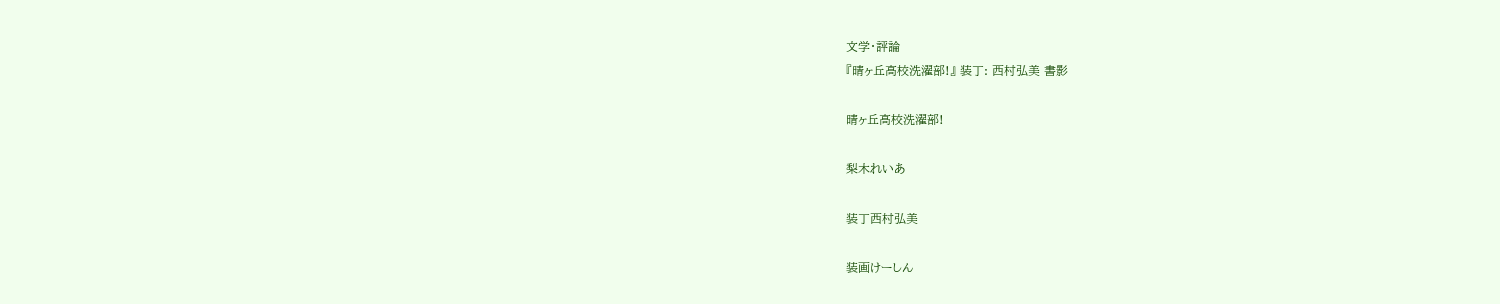文学・評論
『晴ヶ丘高校洗濯部!』 装丁: 西村弘美 書影

晴ヶ丘高校洗濯部!

梨木れいあ

装丁西村弘美

装画けーしん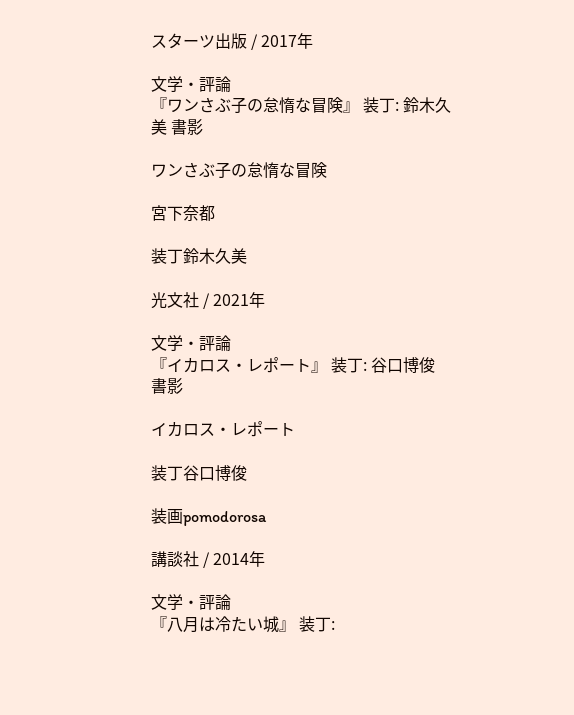スターツ出版 / 2017年

文学・評論
『ワンさぶ子の怠惰な冒険』 装丁: 鈴木久美 書影

ワンさぶ子の怠惰な冒険

宮下奈都

装丁鈴木久美

光文社 / 2021年

文学・評論
『イカロス・レポート』 装丁: 谷口博俊 書影

イカロス・レポート

装丁谷口博俊

装画pomodorosa

講談社 / 2014年

文学・評論
『八月は冷たい城』 装丁: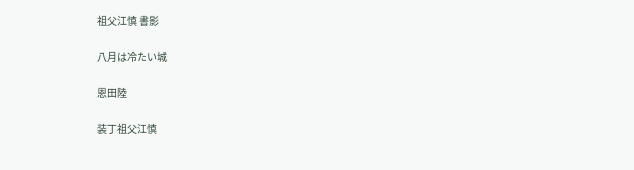祖父江慎 書影

八月は冷たい城

恩田陸

装丁祖父江慎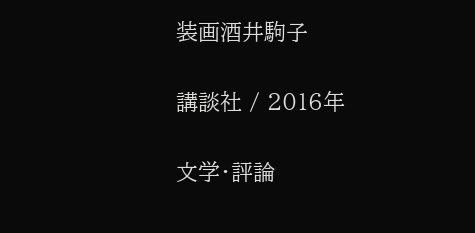装画酒井駒子

講談社 / 2016年

文学・評論